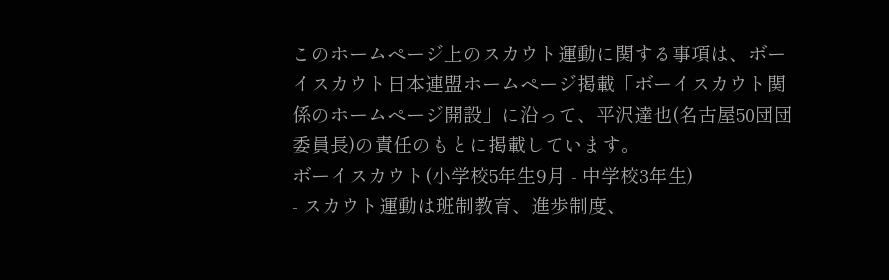このホームページ上のスカウト運動に関する事項は、ボーイスカウト日本連盟ホームページ掲載「ボーイスカウト関係のホームページ開設」に沿って、平沢達也(名古屋50団団委員長)の責任のもとに掲載しています。
ボーイスカウト(小学校5年生9月 - 中学校3年生)
- スカウト運動は班制教育、進歩制度、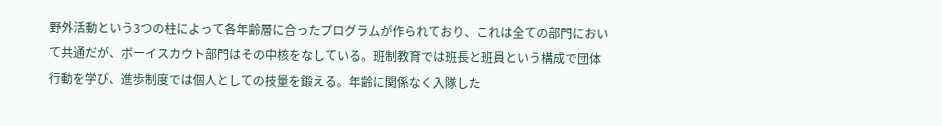野外活動という3つの柱によって各年齢層に合ったプログラムが作られており、これは全ての部門において共通だが、ボーイスカウト部門はその中核をなしている。班制教育では班長と班員という構成で団体行動を学び、進歩制度では個人としての技量を鍛える。年齢に関係なく入隊した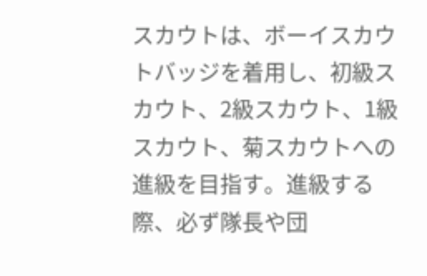スカウトは、ボーイスカウトバッジを着用し、初級スカウト、2級スカウト、1級スカウト、菊スカウトへの進級を目指す。進級する際、必ず隊長や団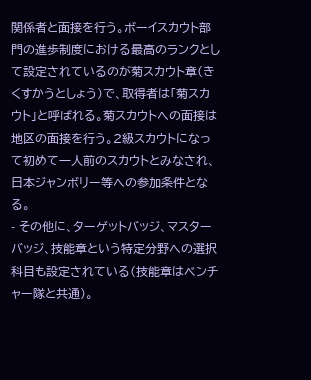関係者と面接を行う。ボーイスカウト部門の進歩制度における最高のランクとして設定されているのが菊スカウト章(きくすかうとしょう)で、取得者は「菊スカウト」と呼ばれる。菊スカウトへの面接は地区の面接を行う。2級スカウトになって初めて一人前のスカウトとみなされ、日本ジャンボリー等への参加条件となる。
- その他に、ターゲットバッジ、マスターバッジ、技能章という特定分野への選択科目も設定されている(技能章はベンチャー隊と共通)。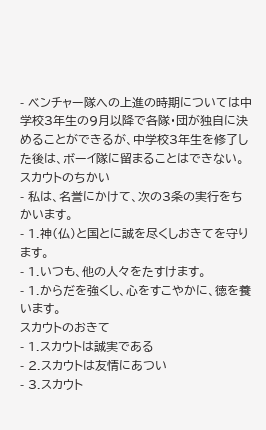- ベンチャー隊への上進の時期については中学校3年生の9月以降で各隊・団が独自に決めることができるが、中学校3年生を修了した後は、ボーイ隊に留まることはできない。
スカウトのちかい
- 私は、名誉にかけて、次の3条の実行をちかいます。
- 1.神(仏)と国とに誠を尽くしおきてを守ります。
- 1.いつも、他の人々をたすけます。
- 1.からだを強くし、心をすこやかに、徳を養います。
スカウトのおきて
- 1.スカウトは誠実である
- 2.スカウトは友情にあつい
- 3.スカウト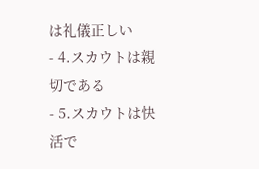は礼儀正しい
- 4.スカウトは親切である
- 5.スカウトは快活で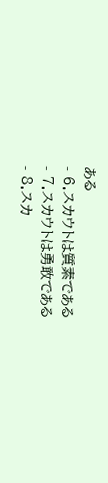ある
- 6.スカウトは質素である
- 7.スカウトは勇敢である
- 8.スカ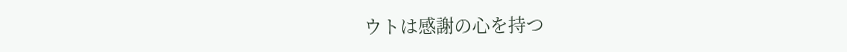ウトは感謝の心を持つ